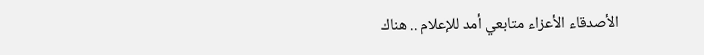الأصدقاء الأعزاء متابعي أمد للإعلام .. هناك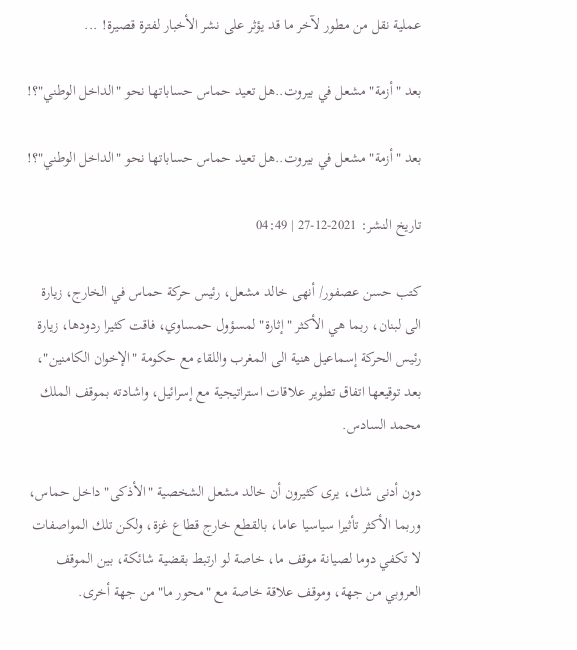عملية نقل من مطور لآخر ما قد يؤثر على نشر الأخبار لفترة قصيرة! ...

بعد "أزمة" مشعل في بيروت..هل تعيد حماس حساباتها نحو "الداخل الوطني"؟!

بعد "أزمة" مشعل في بيروت..هل تعيد حماس حساباتها نحو "الداخل الوطني"؟!

تاريخ النشر: 2021-12-27 | 04:49

كتب حسن عصفور/ أنهى خالد مشعل، رئيس حركة حماس في الخارج، زيارة الى لبنان، ربما هي الأكثر "إثارة" لمسؤول حمساوي، فاقت كثيرا ردودها، زيارة رئيس الحركة إسماعيل هنية الى المغرب واللقاء مع حكومة "الإخوان الكامنين"، بعد توقيعها اتفاق تطوير علاقات استراتيجية مع إسرائيل، واشادته بموقف الملك محمد السادس.

دون أدنى شك، يرى كثيرون أن خالد مشعل الشخصية "الأذكى" داخل حماس، وربما الأكثر تأثيرا سياسيا عاما، بالقطع خارج قطاع غزة، ولكن تلك المواصفات لا تكفي دوما لصيانة موقف ما، خاصة لو ارتبط بقضية شائكة، بين الموقف العروبي من جهة، وموقف علاقة خاصة مع "محور ما" من جهة أخرى.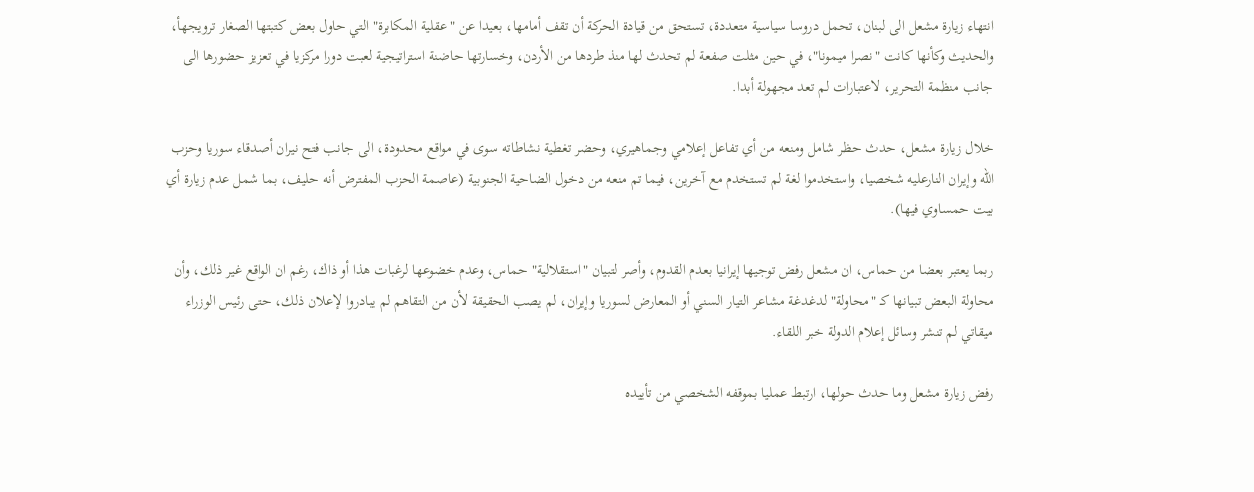انتهاء زيارة مشعل الى لبنان، تحمل دروسا سياسية متعددة، تستحق من قيادة الحركة أن تقف أمامها، بعيدا عن "عقلية المكابرة" التي حاول بعض كتبتها الصغار ترويجهأ، والحديث وكأنها كانت "نصرا ميمونا"، في حين مثلت صفعة لم تحدث لها منذ طردها من الأردن، وخسارتها حاضنة استراتيجية لعبت دورا مركزيا في تعزيز حضورها الى جانب منظمة التحرير، لاعتبارات لم تعد مجهولة أبدا.

خلال زيارة مشعل، حدث حظر شامل ومنعه من أي تفاعل إعلامي وجماهيري، وحضر تغطية نشاطاته سوى في مواقع محدودة، الى جانب فتح نيران أصدقاء سوريا وحزب الله وإيران النارعليه شخصيا، واستخدموا لغة لم تستخدم مع آخرين، فيما تم منعه من دخول الضاحية الجنوبية (عاصمة الحزب المفترض أنه حليف، بما شمل عدم زيارة أي بيت حمساوي فيها).

ربما يعتبر بعضا من حماس، ان مشعل رفض توجيها إيرانيا بعدم القدوم، وأصر لتبيان "استقلالية" حماس، وعدم خضوعها لرغبات هذا أو ذاك، رغم ان الواقع غير ذلك، وأن محاولة البعض تبيانها كـ "محاولة" لدغدغة مشاعر التيار السني أو المعارض لسوريا وإيران، لم يصب الحقيقة لأن من التقاهم لم يبادروا لإعلان ذلك، حتى رئيس الوزراء ميقاتي لم تنشر وسائل إعلام الدولة خبر اللقاء.

رفض زيارة مشعل وما حدث حولها، ارتبط عمليا بموقفه الشخصي من تأييده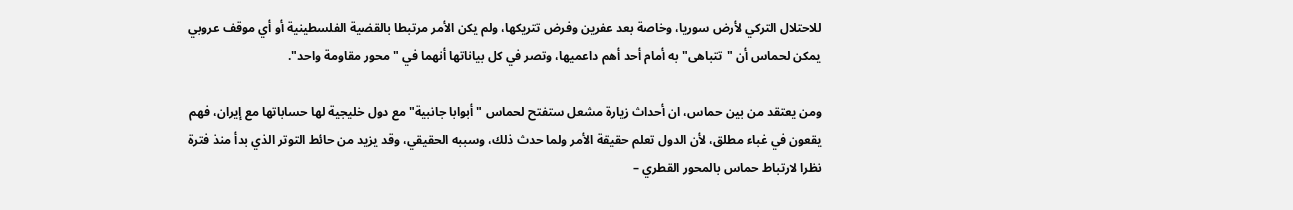للاحتلال التركي لأرض سوريا، وخاصة بعد عفرين وفرض تتريكها، ولم يكن الأمر مرتبطا بالقضية الفلسطينية أو أي موقف عروبي يمكن لحماس أن "تتباهى" به أمام أحد أهم داعميها، وتصر في كل بياناتها أنهما في "محور مقاومة واحد".

ومن يعتقد من بين حماس، ان أحداث زيارة مشعل ستفتح لحماس "أبوابا جانبية" مع دول خليجية لها حساباتها مع إيران، فهم يقعون في غباء مطلق، لأن الدول تعلم حقيقة الأمر ولما حدث ذلك، وسببه الحقيقي، وقد يزيد من حائط التوتر الذي بدأ منذ فترة نظرا لارتباط حماس بالمحور القطري –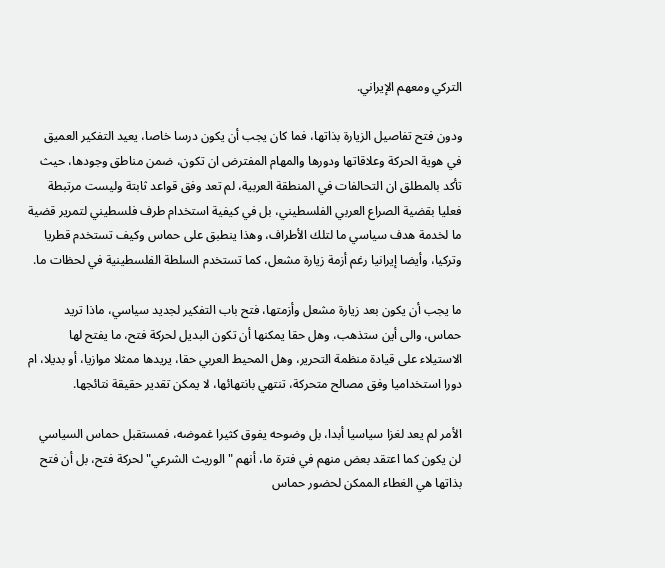التركي ومعهم الإيراني.

ودون فتح تفاصيل الزيارة بذاتها، فما كان يجب أن يكون درسا خاصا، يعيد التفكير العميق في هوية الحركة وعلاقاتها ودورها والمهام المفترض ان تكون، ضمن مناطق وجودها، حيث تأكد بالمطلق ان التحالفات في المنطقة العربية، لم تعد وفق قواعد ثابتة وليست مرتبطة فعليا بقضية الصراع العربي الفلسطيني، بل في كيفية استخدام طرف فلسطيني لتمرير قضية ما لخدمة هدف سياسي ما لتلك الأطراف، وهذا ينطبق على حماس وكيف تستخدم قطريا وتركيا، وأيضا إيرانيا رغم أزمة زيارة مشعل، كما تستخدم السلطة الفلسطينية في لحظات ما.

ما يجب أن يكون بعد زيارة مشعل وأزمتها، فتح باب التفكير لجديد سياسي، ماذا تريد حماس، والى أين ستذهب، وهل حقا يمكنها أن تكون البديل لحركة فتح، ما يفتح لها الاستيلاء على قيادة منظمة التحرير، وهل المحيط العربي حقا، يريدها ممثلا موازيا، أو بديلا، ام دورا استخداميا وفق مصالح متحركة، تنتهي بانتهائها، لا يمكن تقدير حقيقة نتائجها.

الأمر لم يعد لغزا سياسيا أبدا، بل وضوحه يفوق كثيرا غموضه، فمستقبل حماس السياسي لن يكون كما اعتقد بعض منهم في فترة ما، أنهم "الوريث الشرعي" لحركة فتح، بل أن فتح بذاتها هي الغطاء الممكن لحضور حماس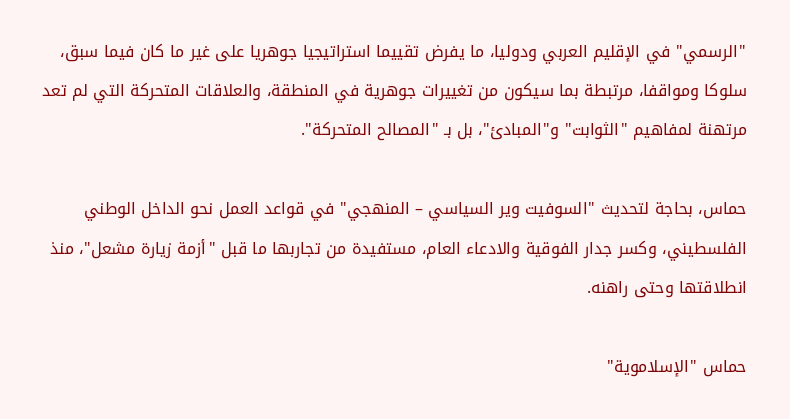"الرسمي" في الإقليم العربي ودوليا، ما يفرض تقييما استراتيجيا جوهريا على غير ما كان فيما سبق، سلوكا ومواقفا، مرتبطة بما سيكون من تغييرات جوهرية في المنطقة، والعلاقات المتحركة التي لم تعد مرتهنة لمفاهيم "الثوابت" و"المبادئ"، بل بـ "المصالح المتحركة".

حماس، بحاجة لتحديث "السوفيت وير السياسي – المنهجي" في قواعد العمل نحو الداخل الوطني الفلسطيني، وكسر جدار الفوقية والادعاء العام، مستفيدة من تجاربها ما قبل "أزمة زيارة مشعل"، منذ انطلاقتها وحتى راهنه.

حماس "الإسلاموية"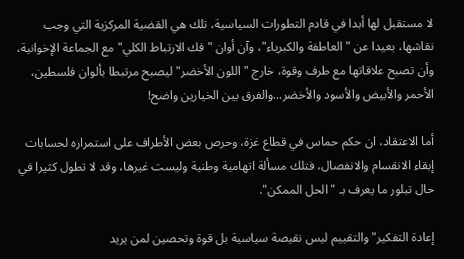لا مستقبل لها أبدا في قادم التطورات السياسية، تلك هي القضية المركزية التي وجب نقاشها، بعيدا عن "العاطفة والكبرياء"، وآن أوان "فك الارتباط الكلي" مع الجماعة الإخوانية، وأن تصبح علاقاتها مع طرف وقوة، خارج "اللون الأخضر" ليصبح مرتبطا بألوان فلسطين، الأحمر والأبيض والأسود والأخضر...والفرق بين الخيارين واضح!

أما الاعتقاد، ان حكم حماس في قطاع غزة، وحرص بعض الأطراف على استمراره لحسابات إبقاء الانقسام والانفصال، فتلك مسألة اتهامية وطنية وليست غيرها، وقد لا تطول كثيرا في حال تبلور ما يعرف بـ "الحل الممكن".

إعادة التفكير" والتقييم ليس نقيصة سياسية بل قوة وتحصين لمن يريد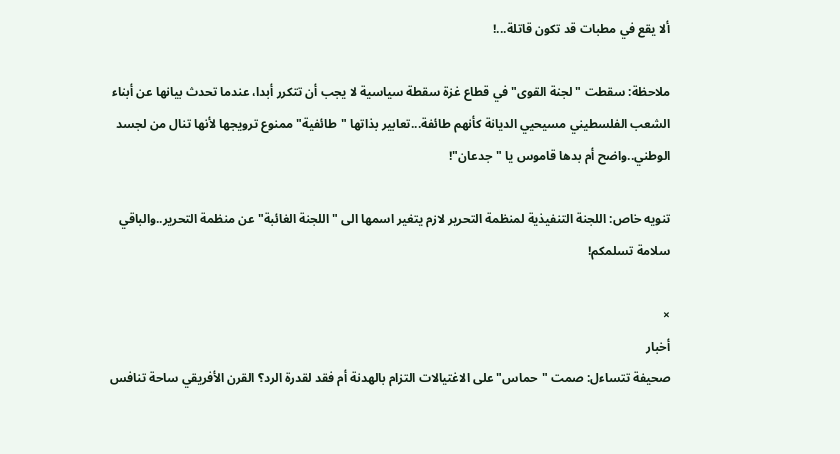ألا يقع في مطبات قد تكون قاتلة...!

ملاحظة: سقطت "لجنة القوى" في قطاع غزة سقطة سياسية لا يجب أن تتكرر أبدا، عندما تحدث بيانها عن أبناء الشعب الفلسطيني مسيحيي الديانة كأنهم طائفة...تعابير بذاتها "طائفية" ممنوع ترويجها لأنها تنال من لجسد الوطني..واضح أم بدها قاموس يا "جدعان"!

تنويه خاص: اللجنة التنفيذية لمنظمة التحرير لازم يتغير اسمها الى "اللجنة الغائبة" عن منظمة التحرير..والباقي سلامة تسلمكم!

×
أخبار
صحيفة تتساءل: صمت "حماس" على الاغتيالات التزام بالهدنة أم فقد لقدرة الرد؟ القرن الأفريقي ساحة تنافس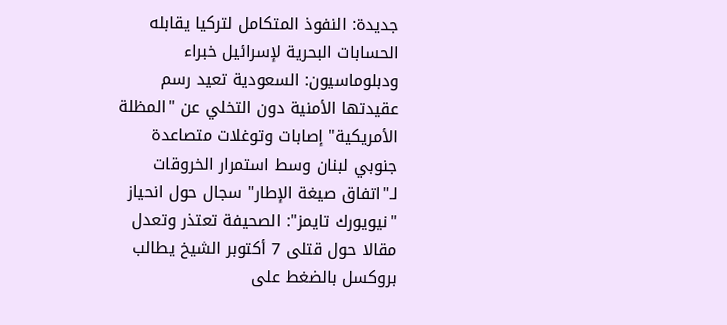جديدة: النفوذ المتكامل لتركيا يقابله الحسابات البحرية لإسرائيل خبراء ودبلوماسيون: السعودية تعيد رسم عقيدتها الأمنية دون التخلي عن "المظلة الأمريكية" إصابات وتوغلات متصاعدة جنوبي لبنان وسط استمرار الخروقات لـ"اتفاق صيغة الإطار" سجال حول انحياز "نيويورك تايمز": الصحيفة تعتذر وتعدل مقالا حول قتلى 7 أكتوبر الشيخ يطالب بروكسل بالضغط على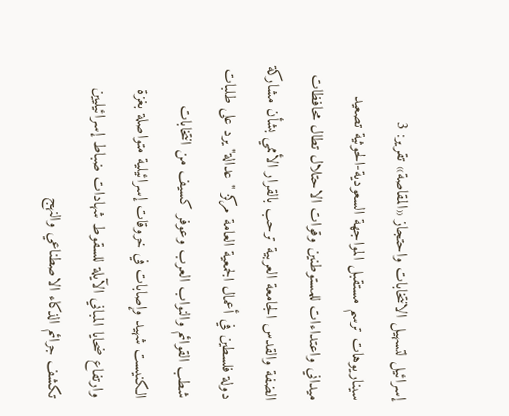إسرائيل لتسهيل الانتخابات واحتجاز «المقاصة» تقرير: 3 سيناريوهات ترسم مستقبل المواجهة السعودية-الحوثية تصعيد ميداني واعتداءات للمستوطنين وقوات الاحتلال تطال محافظات الضفة والقدس الجامعة العربية ترحب بالقرار الأممي بشأن مشاركة دولة فلسطين في أعمال الجمعية العامة مركز "عدالة" يرد على طلبات شطب القوائم والنواب العرب وعوفر كسيف من انتخابات الكنيست شهيد وإصابات في خروقات إسرائيلية متواصلة بغزة وارتفاع ضحايا المباني الآيلة للسقوط شهادات ضباط إسرائيليين تكشف جرائم الذكاء الاصطناعي والنهج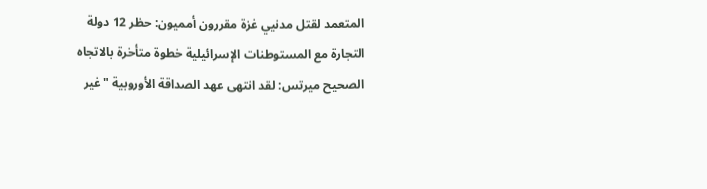المتعمد لقتل مدنيي غزة مقررون أمميون: حظر 12 دولة التجارة مع المستوطنات الإسرائيلية خطوة متأخرة بالاتجاه الصحيح ميرتس: لقد انتهى عهد الصداقة الأوروبية "غير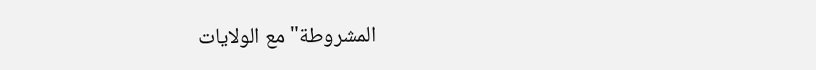المشروطة" مع الولايات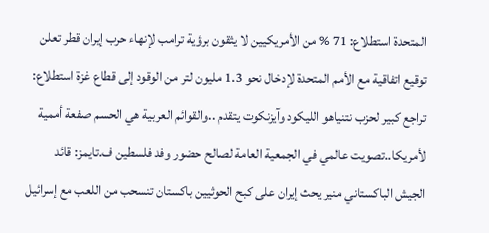المتحدة استطلاع: 71 % من الأمريكيين لا يثقون برؤية ترامب لإنهاء حرب إيران قطر تعلن توقيع اتفاقية مع الأمم المتحدة لإدخال نحو 1.3 مليون لتر من الوقود إلى قطاع غزة استطلاع: تراجع كبير لحزب نتنياهو الليكود وآيزنكوت يتقدم ..والقوائم العربية هي الحسم صفعة أممية لأمريكا..تصويت عالمي في الجمعية العامة لصالح حضور وفد فلسطين ف.تايمز: قائد الجيش الباكستاني منير يحث إيران على كبح الحوثيين باكستان تنسحب من اللعب مع إسرائيل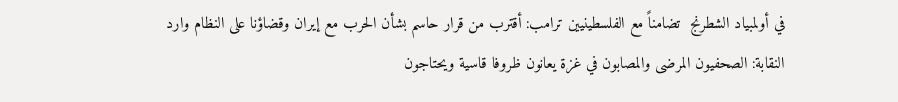في أولمبياد الشطرنج  تضامناً مع الفلسطينيين ترامب: أقترب من قرار حاسم بشأن الحرب مع إيران وقضاؤنا على النظام وارد النقابة: الصحفيون المرضى والمصابون في غزة يعانون ظروفا قاسية ويحتاجون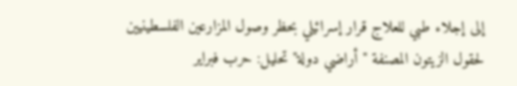إلى إجلاء طبي للعلاج قرار إسرائيلي بحظر وصول المزارعين الفلسطينيين لحقول الزيتون المصنفة "أراضي دولة" تحليل: حرب فبراير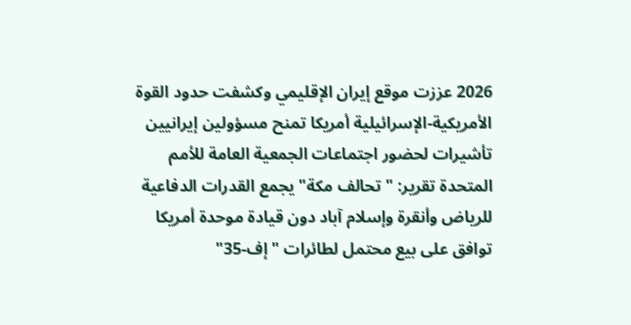2026 عززت موقع إيران الإقليمي وكشفت حدود القوة الأمريكية-الإسرائيلية أمريكا تمنح مسؤولين إيرانيين تأشيرات لحضور اجتماعات الجمعية العامة للأمم المتحدة تقرير: "تحالف مكة" يجمع القدرات الدفاعية للرياض وأنقرة وإسلام آباد دون قيادة موحدة أمريكا توافق على بيع محتمل لطائرات "إف-35"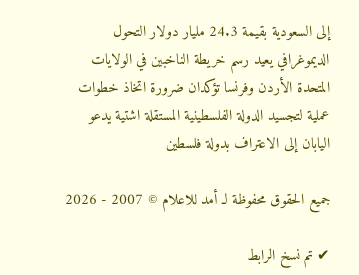إلى السعودية بقيمة 24.3 مليار دولار التحول الديموغرافي يعيد رسم خريطة الناخبين في الولايات المتحدة الأردن وفرنسا تؤكدان ضرورة اتخاذ خطوات عملية لتجسيد الدولة الفلسطينية المستقلة اشتية يدعو اليابان إلى الاعتراف بدولة فلسطين

جميع الحقوق محفوظة لـ أمد للاعلام © 2007 - 2026

✔ تم نسخ الرابط